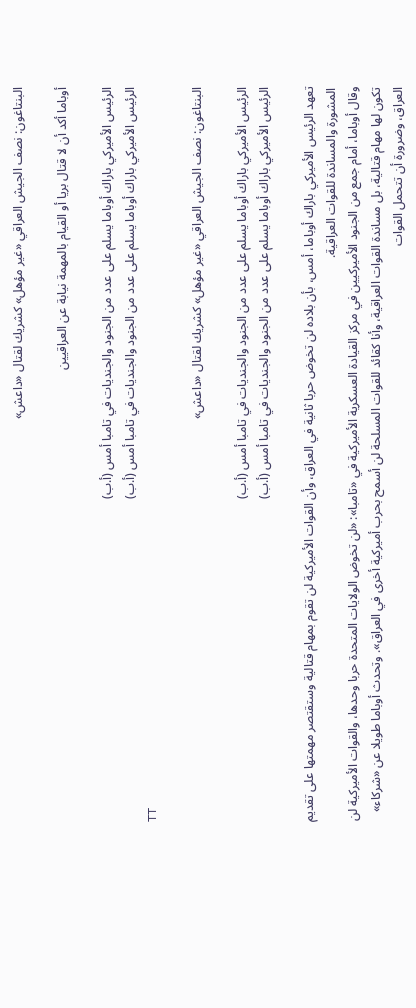البنتاغون: نصف الجيش العراقي «غير مؤهل» كشريك لقتال «داعش»

أوباما أكد أن لا قتال بريا أو القيام بالمهمة نيابة عن العراقيين

الرئيس الأميركي باراك أوباما يسلم على عدد من الجنود والجنديات في تامبا أمس (أ.ب)
الرئيس الأميركي باراك أوباما يسلم على عدد من الجنود والجنديات في تامبا أمس (أ.ب)
TT

البنتاغون: نصف الجيش العراقي «غير مؤهل» كشريك لقتال «داعش»

الرئيس الأميركي باراك أوباما يسلم على عدد من الجنود والجنديات في تامبا أمس (أ.ب)
الرئيس الأميركي باراك أوباما يسلم على عدد من الجنود والجنديات في تامبا أمس (أ.ب)

تعهد الرئيس الأميركي باراك أوباما، أمس، بأن بلاده لن تخوض حربا ثانية في العراق، وأن القوات الأميركية لن تقوم بمهام قتالية وستقتصر مهمتها على تقديم المشورة والمساندة للقوات العراقية.
وقال أوباما، أمام جمع من الجنود الأميركيين في مركز القيادة العسكرية الأميركية في «تامبا»: «لن تخوض الولايات المتحدة حربا وحدها، والقوات الأميركية لن تكون لها مهام قتالية، بل مساندة القوات العراقية، وأنا كقائد للقوات المسلحة لن أسمح بحرب أميركية أخرى في العراق». وتحدث أوباما طويلا عن «شركاء» العراق، وضرورة أن تتحمل القوات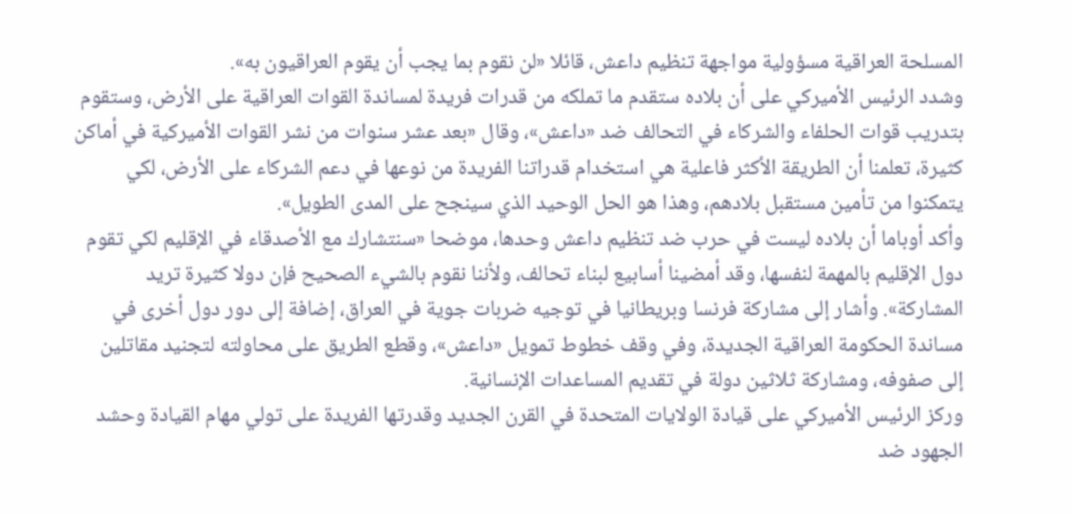المسلحة العراقية مسؤولية مواجهة تنظيم داعش، قائلا «لن نقوم بما يجب أن يقوم العراقيون به».
وشدد الرئيس الأميركي على أن بلاده ستقدم ما تملكه من قدرات فريدة لمساندة القوات العراقية على الأرض، وستقوم بتدريب قوات الحلفاء والشركاء في التحالف ضد «داعش»، وقال «بعد عشر سنوات من نشر القوات الأميركية في أماكن كثيرة، تعلمنا أن الطريقة الأكثر فاعلية هي استخدام قدراتنا الفريدة من نوعها في دعم الشركاء على الأرض، لكي يتمكنوا من تأمين مستقبل بلادهم، وهذا هو الحل الوحيد الذي سينجح على المدى الطويل».
وأكد أوباما أن بلاده ليست في حرب ضد تنظيم داعش وحدها، موضحا «سنتشارك مع الأصدقاء في الإقليم لكي تقوم دول الإقليم بالمهمة لنفسها، وقد أمضينا أسابيع لبناء تحالف، ولأننا نقوم بالشيء الصحيح فإن دولا كثيرة تريد المشاركة». وأشار إلى مشاركة فرنسا وبريطانيا في توجيه ضربات جوية في العراق، إضافة إلى دور دول أخرى في مساندة الحكومة العراقية الجديدة، وفي وقف خطوط تمويل «داعش»، وقطع الطريق على محاولته لتجنيد مقاتلين إلى صفوفه، ومشاركة ثلاثين دولة في تقديم المساعدات الإنسانية.
وركز الرئيس الأميركي على قيادة الولايات المتحدة في القرن الجديد وقدرتها الفريدة على تولي مهام القيادة وحشد الجهود ضد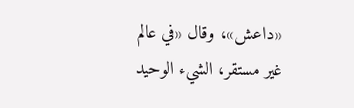«داعش»، وقال «في عالم غير مستقر، الشيء الوحيد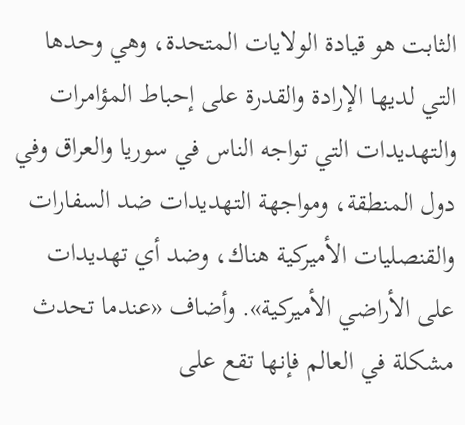الثابت هو قيادة الولايات المتحدة، وهي وحدها التي لديها الإرادة والقدرة على إحباط المؤامرات والتهديدات التي تواجه الناس في سوريا والعراق وفي دول المنطقة، ومواجهة التهديدات ضد السفارات والقنصليات الأميركية هناك، وضد أي تهديدات على الأراضي الأميركية». وأضاف «عندما تحدث مشكلة في العالم فإنها تقع على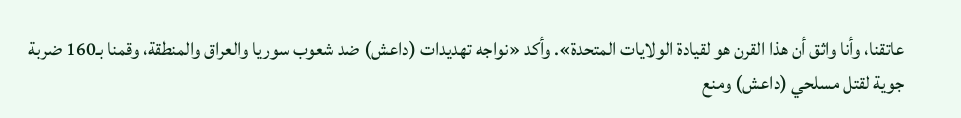عاتقنا، وأنا واثق أن هذا القرن هو لقيادة الولايات المتحدة». وأكد «نواجه تهديدات (داعش) ضد شعوب سوريا والعراق والمنطقة، وقمنا بـ160 ضربة جوية لقتل مسلحي (داعش) ومنع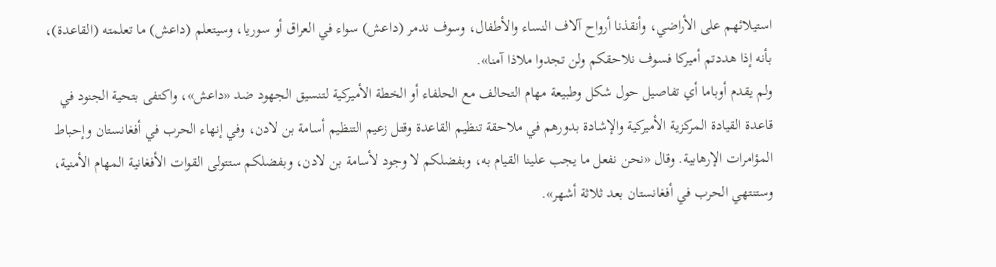استيلائهم على الأراضي، وأنقذنا أرواح آلاف النساء والأطفال، وسوف ندمر (داعش) سواء في العراق أو سوريا، وسيتعلم (داعش) ما تعلمته (القاعدة)، بأنه إذا هددتم أميركا فسوف نلاحقكم ولن تجدوا ملاذا آمنا».
ولم يقدم أوباما أي تفاصيل حول شكل وطبيعة مهام التحالف مع الحلفاء أو الخطة الأميركية لتنسيق الجهود ضد «داعش»، واكتفى بتحية الجنود في قاعدة القيادة المركزية الأميركية والإشادة بدورهم في ملاحقة تنظيم القاعدة وقتل زعيم التنظيم أسامة بن لادن، وفي إنهاء الحرب في أفغانستان وإحباط المؤامرات الإرهابية. وقال «نحن نفعل ما يجب علينا القيام به، وبفضلكم لا وجود لأسامة بن لادن، وبفضلكم ستتولى القوات الأفغانية المهام الأمنية، وستنتهي الحرب في أفغانستان بعد ثلاثة أشهر».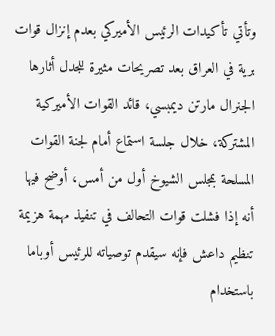وتأتي تأكيدات الرئيس الأميركي بعدم إنزال قوات برية في العراق بعد تصريحات مثيرة للجدل أثارها الجنرال مارتن ديمبسي، قائد القوات الأميركية المشتركة، خلال جلسة استماع أمام لجنة القوات المسلحة بمجلس الشيوخ أول من أمس، أوضح فيها أنه إذا فشلت قوات التحالف في تنفيذ مهمة هزيمة تنظيم داعش فإنه سيقدم توصياته للرئيس أوباما باستخدام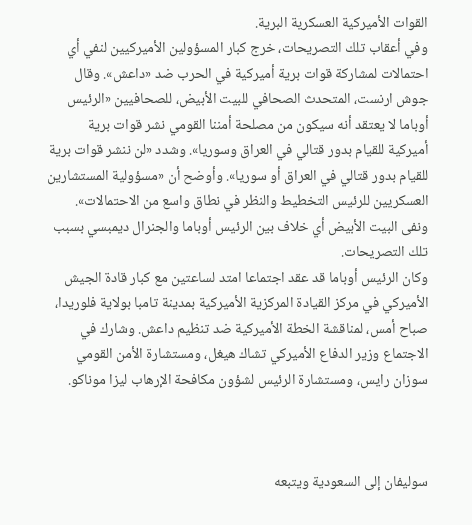القوات الأميركية العسكرية البرية.
وفي أعقاب تلك التصريحات، خرج كبار المسؤولين الأميركيين لنفي أي احتمالات لمشاركة قوات برية أميركية في الحرب ضد «داعش». وقال جوش ارنست، المتحدث الصحافي للبيت الأبيض، للصحافيين «الرئيس أوباما لا يعتقد أنه سيكون من مصلحة أمننا القومي نشر قوات برية أميركية للقيام بدور قتالي في العراق وسوريا». وشدد «لن ننشر قوات برية للقيام بدور قتالي في العراق أو سوريا». وأوضح أن «مسؤولية المستشارين العسكريين للرئيس التخطيط والنظر في نطاق واسع من الاحتمالات». ونفى البيت الأبيض أي خلاف بين الرئيس أوباما والجنرال ديمبسي بسبب تلك التصريحات.
وكان الرئيس أوباما قد عقد اجتماعا امتد لساعتين مع كبار قادة الجيش الأميركي في مركز القيادة المركزية الأميركية بمدينة تامبا بولاية فلوريدا، صباح أمس، لمناقشة الخطة الأميركية ضد تنظيم داعش. وشارك في الاجتماع وزير الدفاع الأميركي تشاك هيغل، ومستشارة الأمن القومي سوزان رايس، ومستشارة الرئيس لشؤون مكافحة الإرهاب ليزا موناكو.



سوليفان إلى السعودية ويتبعه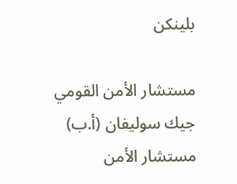بلينكن

مستشار الأمن القومي جيك سوليفان (أ.ب)
مستشار الأمن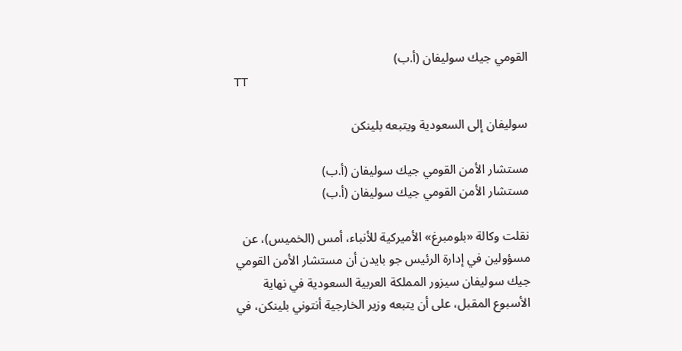القومي جيك سوليفان (أ.ب)
TT

سوليفان إلى السعودية ويتبعه بلينكن

مستشار الأمن القومي جيك سوليفان (أ.ب)
مستشار الأمن القومي جيك سوليفان (أ.ب)

نقلت وكالة «بلومبرغ» الأميركية للأنباء، أمس (الخميس)، عن مسؤولين في إدارة الرئيس جو بايدن أن مستشار الأمن القومي جيك سوليفان سيزور المملكة العربية السعودية في نهاية الأسبوع المقبل، على أن يتبعه وزير الخارجية أنتوني بلينكن، في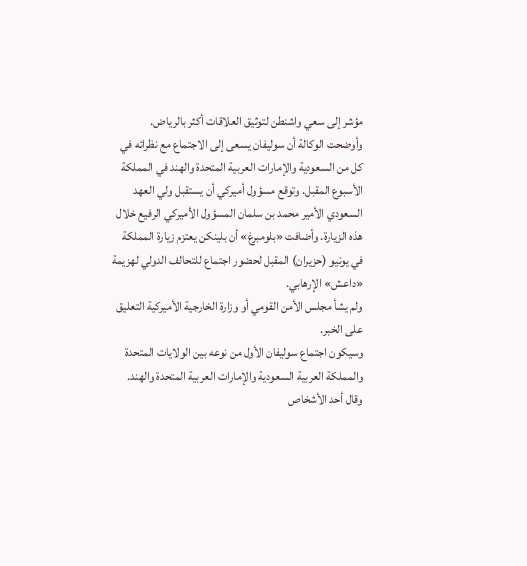مؤشر إلى سعي واشنطن لتوثيق العلاقات أكثر بالرياض.
وأوضحت الوكالة أن سوليفان يسعى إلى الاجتماع مع نظرائه في كل من السعودية والإمارات العربية المتحدة والهند في المملكة الأسبوع المقبل. وتوقع مسؤول أميركي أن يستقبل ولي العهد السعودي الأمير محمد بن سلمان المسؤول الأميركي الرفيع خلال هذه الزيارة. وأضافت «بلومبرغ» أن بلينكن يعتزم زيارة المملكة في يونيو (حزيران) المقبل لحضور اجتماع للتحالف الدولي لهزيمة «داعش» الإرهابي.
ولم يشأ مجلس الأمن القومي أو وزارة الخارجية الأميركية التعليق على الخبر.
وسيكون اجتماع سوليفان الأول من نوعه بين الولايات المتحدة والمملكة العربية السعودية والإمارات العربية المتحدة والهند.
وقال أحد الأشخاص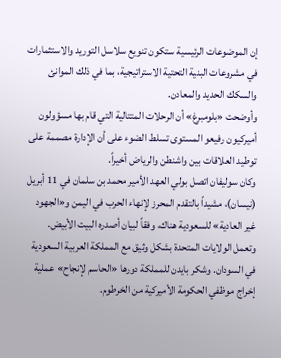إن الموضوعات الرئيسية ستكون تنويع سلاسل التوريد والاستثمارات في مشروعات البنية التحتية الاستراتيجية، بما في ذلك الموانئ والسكك الحديد والمعادن.
وأوضحت «بلومبرغ» أن الرحلات المتتالية التي قام بها مسؤولون أميركيون رفيعو المستوى تسلط الضوء على أن الإدارة مصممة على توطيد العلاقات بين واشنطن والرياض أخيراً.
وكان سوليفان اتصل بولي العهد الأمير محمد بن سلمان في 11 أبريل (نيسان)، مشيداً بالتقدم المحرز لإنهاء الحرب في اليمن و«الجهود غير العادية» للسعودية هناك، وفقاً لبيان أصدره البيت الأبيض.
وتعمل الولايات المتحدة بشكل وثيق مع المملكة العربية السعودية في السودان. وشكر بايدن للمملكة دورها «الحاسم لإنجاح» عملية إخراج موظفي الحكومة الأميركية من الخرطوم.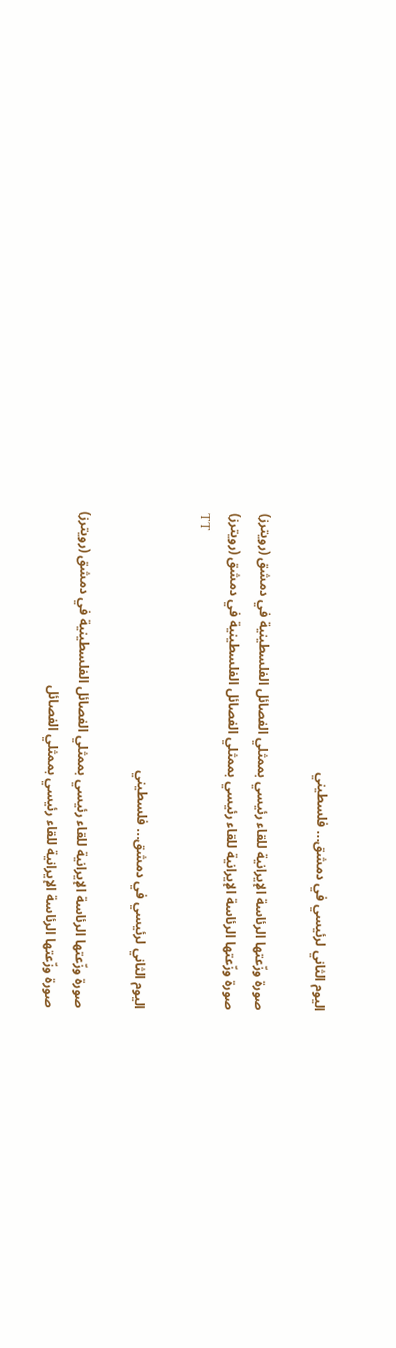اليوم الثاني لرئيسي في دمشق... فلسطيني

صورة وزّعتها الرئاسة الإيرانية للقاء رئيسي بممثلي الفصائل الفلسطينية في دمشق (رويترز)
صورة وزّعتها الرئاسة الإيرانية للقاء رئيسي بممثلي الفصائل الفلسطينية في دمشق (رويترز)
TT

اليوم الثاني لرئيسي في دمشق... فلسطيني

صورة وزّعتها الرئاسة الإيرانية للقاء رئيسي بممثلي الفصائل الفلسطينية في دمشق (رويترز)
صورة وزّعتها الرئاسة الإيرانية للقاء رئيسي بممثلي الفصائل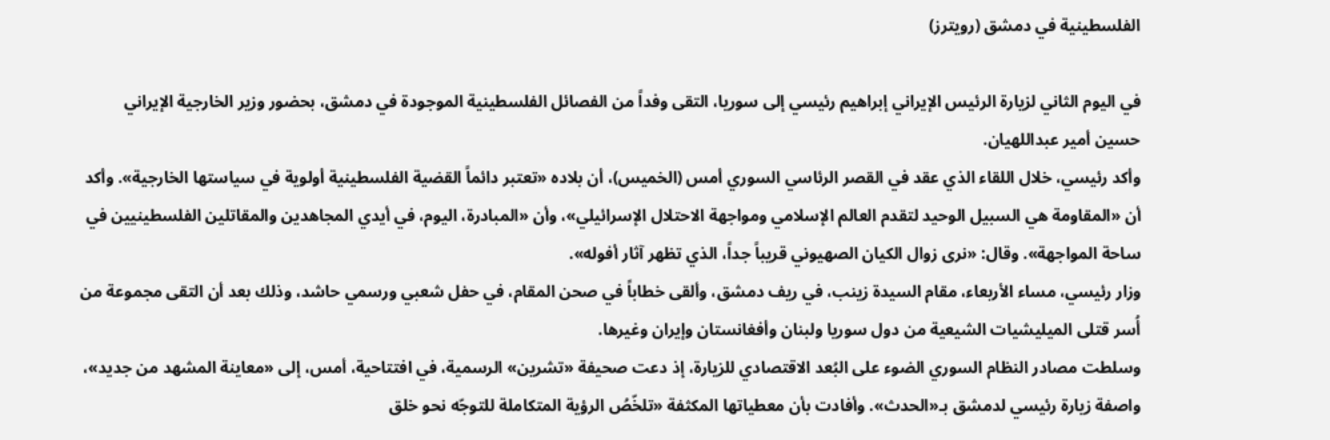الفلسطينية في دمشق (رويترز)

في اليوم الثاني لزيارة الرئيس الإيراني إبراهيم رئيسي إلى سوريا، التقى وفداً من الفصائل الفلسطينية الموجودة في دمشق، بحضور وزير الخارجية الإيراني حسين أمير عبداللهيان.
وأكد رئيسي، خلال اللقاء الذي عقد في القصر الرئاسي السوري أمس (الخميس)، أن بلاده «تعتبر دائماً القضية الفلسطينية أولوية في سياستها الخارجية». وأكد أن «المقاومة هي السبيل الوحيد لتقدم العالم الإسلامي ومواجهة الاحتلال الإسرائيلي»، وأن «المبادرة، اليوم، في أيدي المجاهدين والمقاتلين الفلسطينيين في ساحة المواجهة». وقال: «نرى زوال الكيان الصهيوني قريباً جداً، الذي تظهر آثار أفوله».
وزار رئيسي، مساء الأربعاء، مقام السيدة زينب، في ريف دمشق، وألقى خطاباً في صحن المقام، في حفل شعبي ورسمي حاشد، وذلك بعد أن التقى مجموعة من أُسر قتلى الميليشيات الشيعية من دول سوريا ولبنان وأفغانستان وإيران وغيرها.
وسلطت مصادر النظام السوري الضوء على البُعد الاقتصادي للزيارة، إذ دعت صحيفة «تشرين» الرسمية، في افتتاحية، أمس، إلى «معاينة المشهد من جديد»، واصفة زيارة رئيسي لدمشق بـ«الحدث». وأفادت بأن معطياتها المكثفة «تلخّصُ الرؤية المتكاملة للتوجّه نحو خلق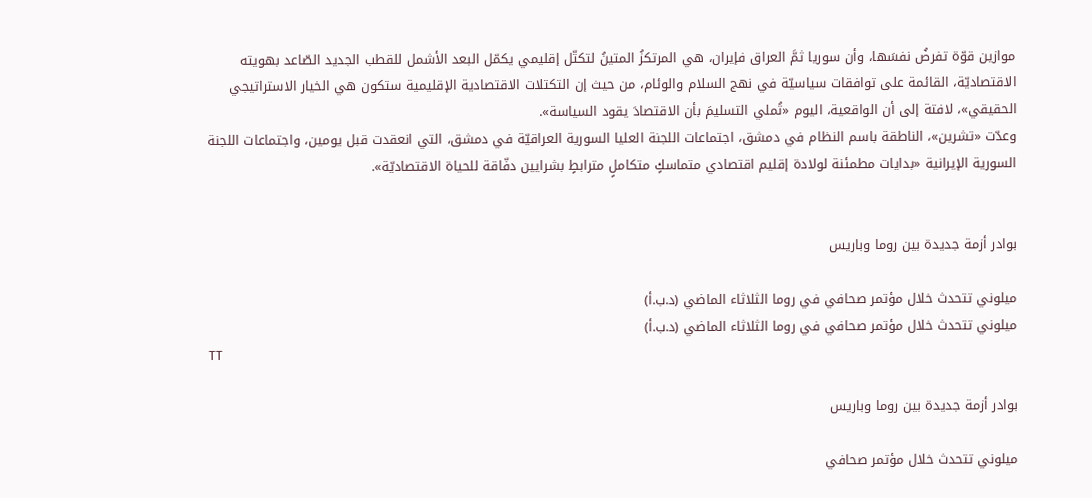موازين قوّة تفرضُ نفسَها، وأن سوريا ثمَّ العراق فإيران، هي المرتكزُ المتينُ لتكتّل إقليمي يكمّل البعد الأشمل للقطب الجديد الصّاعد بهويته الاقتصاديّة، القائمة على توافقات سياسيّة في نهج السلام والوئام، من حيث إن التكتلات الاقتصادية الإقليمية ستكون هي الخيار الاستراتيجي الحقيقي»، لافتة إلى أن الواقعية، اليوم «تُملي التسليمَ بأن الاقتصادَ يقود السياسة».
وعدّت «تشرين»، الناطقة باسم النظام في دمشق، اجتماعات اللجنة العليا السورية العراقيّة في دمشق، التي انعقدت قبل يومين، واجتماعات اللجنة السورية الإيرانية «بدايات مطمئنة لولادة إقليم اقتصادي متماسكٍ متكاملٍ مترابطٍ بشرايين دفّاقة للحياة الاقتصاديّة».


بوادر أزمة جديدة بين روما وباريس

ميلوني تتحدث خلال مؤتمر صحافي في روما الثلاثاء الماضي (د.ب.أ)
ميلوني تتحدث خلال مؤتمر صحافي في روما الثلاثاء الماضي (د.ب.أ)
TT

بوادر أزمة جديدة بين روما وباريس

ميلوني تتحدث خلال مؤتمر صحافي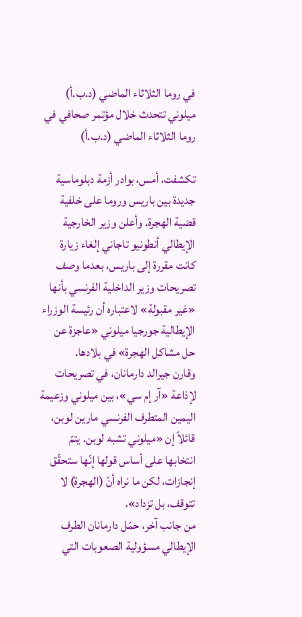في روما الثلاثاء الماضي (د.ب.أ)
ميلوني تتحدث خلال مؤتمر صحافي في روما الثلاثاء الماضي (د.ب.أ)

تكشفت، أمس، بوادر أزمة دبلوماسية جديدة بين باريس وروما على خلفية قضية الهجرة. وأعلن وزير الخارجية الإيطالي أنطونيو تاجاني إلغاء زيارة كانت مقررة إلى باريس، بعدما وصف تصريحات وزير الداخلية الفرنسي بأنها «غير مقبولة» لاعتباره أن رئيسة الوزراء الإيطالية جورجيا ميلوني «عاجزة عن حل مشاكل الهجرة» في بلادها.
وقارن جيرالد دارمانان، في تصريحات لإذاعة «آر إم سي»، بين ميلوني وزعيمة اليمين المتطرف الفرنسي مارين لوبن، قائلاً إن «ميلوني تشبه لوبن. يتمّ انتخابها على أساس قولها إنّها ستحقّق إنجازات، لكن ما نراه أنّ (الهجرة) لا تتوقف، بل تزداد».
من جانب آخر، حمّل دارمانان الطرف الإيطالي مسؤولية الصعوبات التي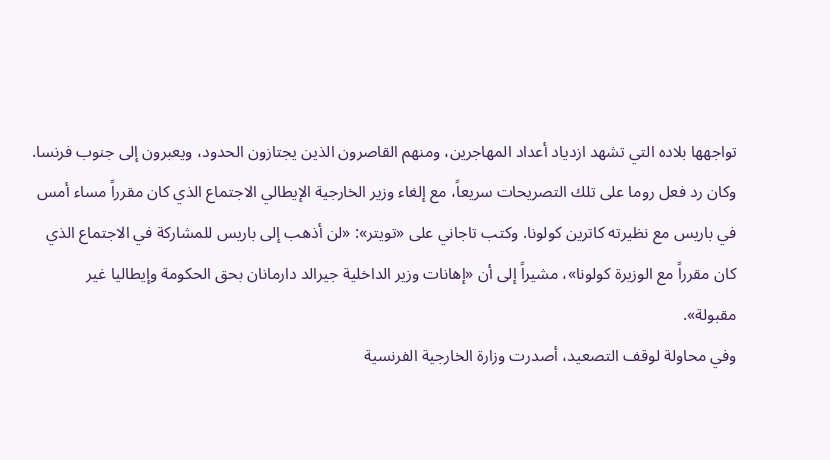تواجهها بلاده التي تشهد ازدياد أعداد المهاجرين، ومنهم القاصرون الذين يجتازون الحدود، ويعبرون إلى جنوب فرنسا.
وكان رد فعل روما على تلك التصريحات سريعاً، مع إلغاء وزير الخارجية الإيطالي الاجتماع الذي كان مقرراً مساء أمس في باريس مع نظيرته كاترين كولونا. وكتب تاجاني على «تويتر»: «لن أذهب إلى باريس للمشاركة في الاجتماع الذي كان مقرراً مع الوزيرة كولونا»، مشيراً إلى أن «إهانات وزير الداخلية جيرالد دارمانان بحق الحكومة وإيطاليا غير مقبولة».
وفي محاولة لوقف التصعيد، أصدرت وزارة الخارجية الفرنسية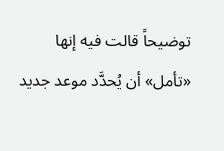توضيحاً قالت فيه إنها «تأمل» أن يُحدَّد موعد جديد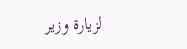لزيارة وزير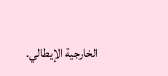الخارجية الإيطالي.